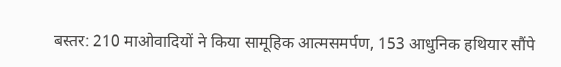बस्तर: 210 माओवादियों ने किया सामूहिक आत्मसमर्पण, 153 आधुनिक हथियार सौंपे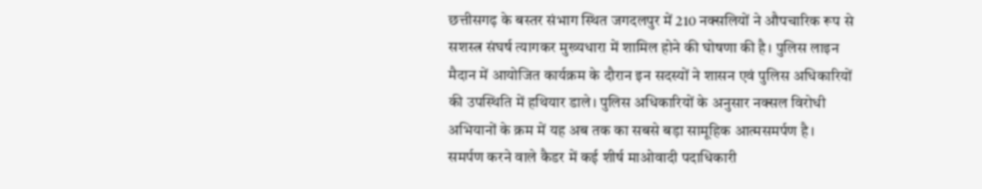छत्तीसगढ़ के बस्तर संभाग स्थित जगदलपुर में 210 नक्सलियों ने औपचारिक रूप से सशस्त्र संघर्ष त्यागकर मुख्यधारा में शामिल होने की घोषणा की है। पुलिस लाइन मैदान में आयोजित कार्यक्रम के दौरान इन सदस्यों ने शासन एवं पुलिस अधिकारियों की उपस्थिति में हथियार डाले। पुलिस अधिकारियों के अनुसार नक्सल विरोधी अभियानों के क्रम में यह अब तक का सबसे बड़ा सामूहिक आत्मसमर्पण है।
समर्पण करने वाले कैडर में कई शीर्ष माओवादी पदाधिकारी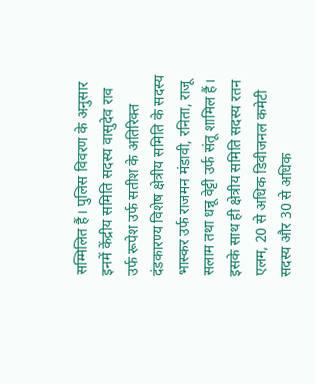सम्मिलित हैं। पुलिस विवरण के अनुसार इनमें केंद्रीय समिति सदस्य वासुदेव राव उर्फ रूपेश उर्फ सतीश के अतिरिक्त दंडकारण्य विशेष क्षेत्रीय समिति के सदस्य भास्कर उर्फ राजमन मंडावी, रनिता, राजू सलाम तथा धन्नू वेट्टी उर्फ संतू शामिल हैं। इसके साथ ही क्षेत्रीय समिति सदस्य रतन एलम, 20 से अधिक डिवीजनल कमेटी सदस्य और 30 से अधिक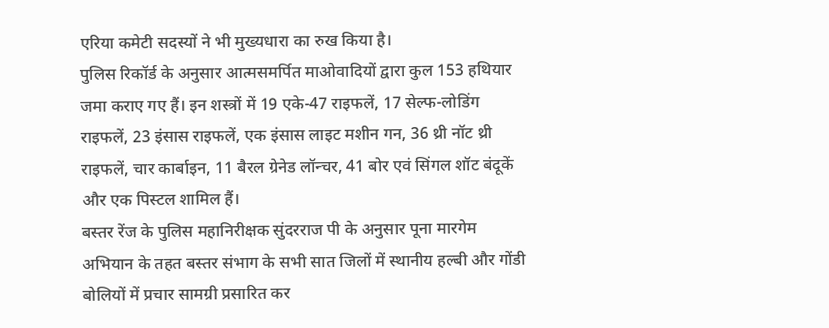एरिया कमेटी सदस्यों ने भी मुख्यधारा का रुख किया है।
पुलिस रिकॉर्ड के अनुसार आत्मसमर्पित माओवादियों द्वारा कुल 153 हथियार जमा कराए गए हैं। इन शस्त्रों में 19 एके-47 राइफलें, 17 सेल्फ-लोडिंग राइफलें, 23 इंसास राइफलें, एक इंसास लाइट मशीन गन, 36 थ्री नॉट थ्री राइफलें, चार कार्बाइन, 11 बैरल ग्रेनेड लॉन्चर, 41 बोर एवं सिंगल शॉट बंदूकें और एक पिस्टल शामिल हैं।
बस्तर रेंज के पुलिस महानिरीक्षक सुंदरराज पी के अनुसार पूना मारगेम अभियान के तहत बस्तर संभाग के सभी सात जिलों में स्थानीय हल्बी और गोंडी बोलियों में प्रचार सामग्री प्रसारित कर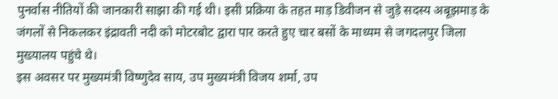पुनर्वास नीतियों की जानकारी साझा की गई थी। इसी प्रक्रिया के तहत माड़ डिवीजन से जुड़े सदस्य अबूझमाड़ के जंगलों से निकलकर इंद्रावती नदी को मोटरबोट द्वारा पार करते हुए चार बसों के माध्यम से जगदलपुर जिला मुख्यालय पहुंचे थे।
इस अवसर पर मुख्यमंत्री विष्णुदेव साय, उप मुख्यमंत्री विजय शर्मा, उप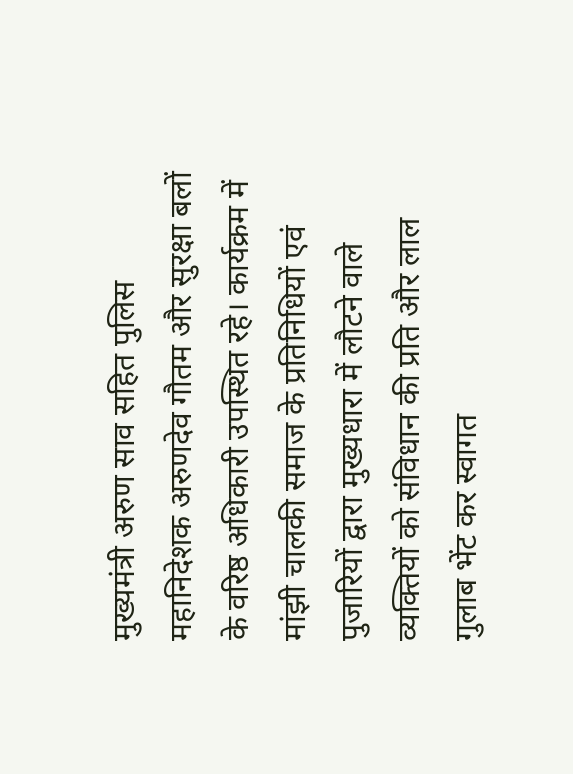मुख्यमंत्री अरुण साव सहित पुलिस महानिदेशक अरुणदेव गौतम और सुरक्षा बलों के वरिष्ठ अधिकारी उपस्थित रहे। कार्यक्रम में मांझी चालकी समाज के प्रतिनिधियों एवं पुजारियों द्वारा मुख्यधारा में लौटने वाले व्यक्तियों को संविधान की प्रति और लाल गुलाब भेंट कर स्वागत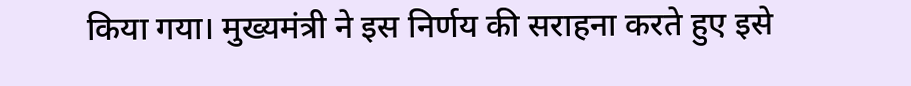किया गया। मुख्यमंत्री ने इस निर्णय की सराहना करते हुए इसे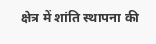क्षेत्र में शांति स्थापना की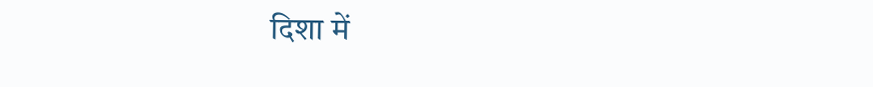दिशा में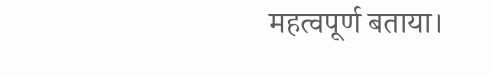महत्वपूर्ण बताया।